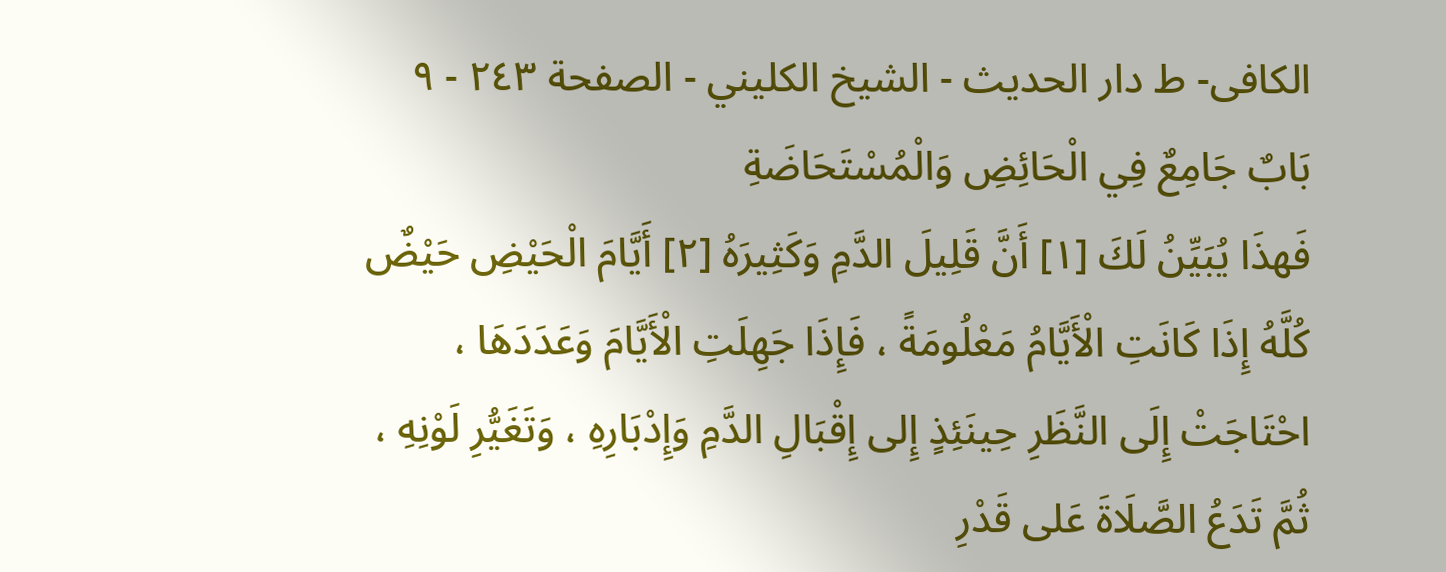الکافی- ط دار الحدیث - الشيخ الكليني - الصفحة ٢٤٣ - ٩ بَابٌ جَامِعٌ فِي الْحَائِضِ وَالْمُسْتَحَاضَةِ
فَهذَا يُبَيِّنُ لَكَ [١] أَنَّ قَلِيلَ الدَّمِ وَكَثِيرَهُ [٢] أَيَّامَ الْحَيْضِ حَيْضٌ كُلَّهُ إِذَا كَانَتِ الْأَيَّامُ مَعْلُومَةً ، فَإِذَا جَهِلَتِ الْأَيَّامَ وَعَدَدَهَا ، احْتَاجَتْ إِلَى النَّظَرِ حِينَئِذٍ إِلى إِقْبَالِ الدَّمِ وَإِدْبَارِهِ ، وَتَغَيُّرِ لَوْنِهِ ، ثُمَّ تَدَعُ الصَّلَاةَ عَلى قَدْرِ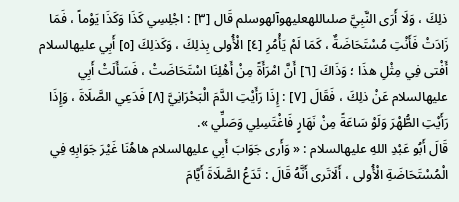ذلِكَ ، وَلَا أَرَى النَّبِيَّ صلىاللهعليهوآلهوسلم قَال [٣] : اجْلِسِي كَذَا وَكَذَا يَوْماً ، فَمَا زَادَتْ فَأَنْتِ مُسْتَحَاضَةٌ ، كَمَا لَمْ يَأْمُرِ [٤] الْأُولى بِذلِكَ ، وَكَذلِكَ [٥] أَبِي عليهالسلام أَفْتى فِي مِثْلِ هذَا ؛ وَذَاكَ [٦] أَنَّ امْرَأَةً مِنْ أَهْلِنَا اسْتَحَاضَتْ ، فَسَأَلَتْ أَبِي عليهالسلام عَنْ ذلِكَ ، فَقَالَ [٧] : إِذَا رَأَيْتِ الدَّمَ الْبَحْرَانِيَّ [٨] فَدَعِي الصَّلَاةَ ، وَإِذَا رَأَيْتِ الطُّهْرَ وَلَوْ سَاعَةً مِنْ نَهَارٍ فَاغْتَسِلِي وَصَلِّي ».
قَالَ أَبُو عَبْدِ اللهِ عليهالسلام : « وَأَرى جَوَابَ أَبِي عليهالسلام هاهُنَا غَيْرَ جَوَابِهِ فِي الْمُسْتَحَاضَةِ الْأُولى ، أَلَاتَرى أَنَّهُ قَالَ : تَدَعُ الصَّلَاةَ أَيَّامَ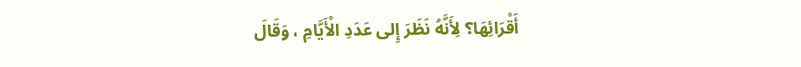أَقْرَائِهَا؟ لِأَنَّهُ نَظَرَ إِلى عَدَدِ الْأَيَّامِ ، وَقَالَ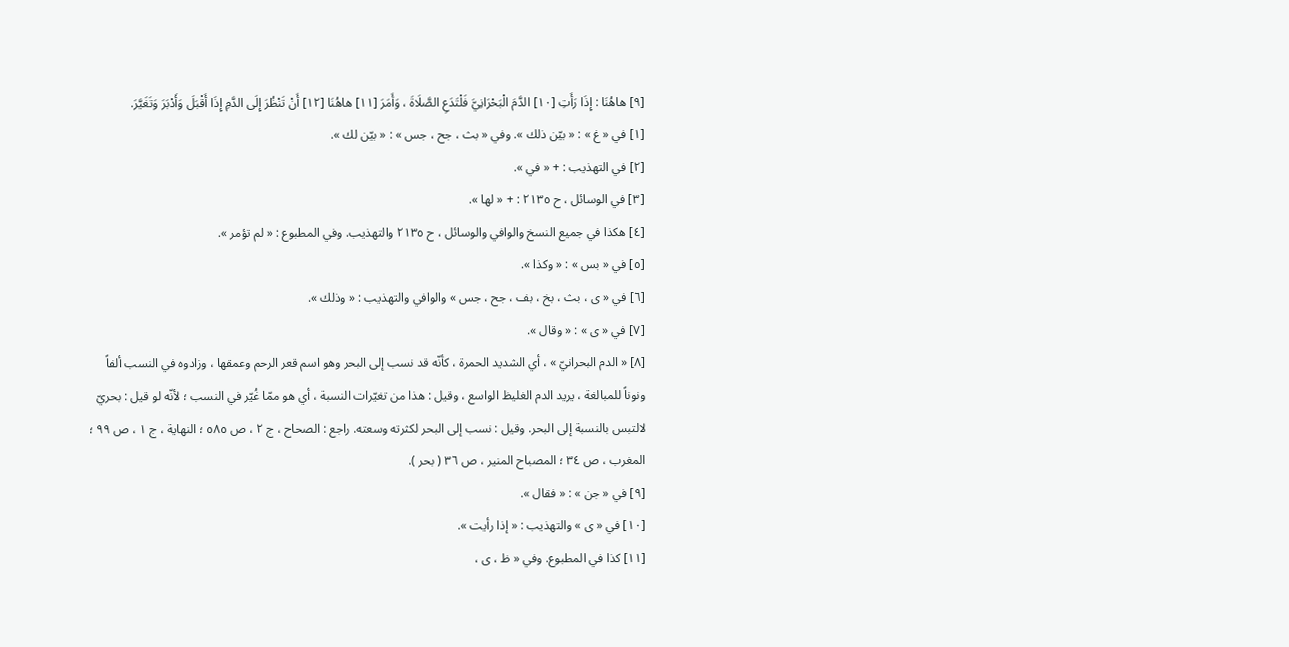[٩] هاهُنَا : إِذَا رَأَتِ [١٠] الدَّمَ الْبَحْرَانِيَّ فَلْتَدَعِ الصَّلَاةَ ، وَأَمَرَ [١١] هاهُنَا [١٢] أَنْ تَنْظُرَ إِلَى الدَّمِ إِذَا أَقْبَلَ وَأَدْبَرَ وَتَغَيَّرَ.
[١] في « غ » : « بيّن ذلك ». وفي « بث ، جح ، جس » : « بيّن لك ».
[٢] في التهذيب : + « في ».
[٣] في الوسائل ، ح ٢١٣٥ : + « لها ».
[٤] هكذا في جميع النسخ والوافي والوسائل ، ح ٢١٣٥ والتهذيب. وفي المطبوع : « لم تؤمر ».
[٥] في « بس » : « وكذا ».
[٦] في « ى ، بث ، بخ ، بف ، جح ، جس » والوافي والتهذيب : « وذلك ».
[٧] في « ى » : « وقال ».
[٨] « الدم البحرانيّ » ، أي الشديد الحمرة ، كأنّه قد نسب إلى البحر وهو اسم قعر الرحم وعمقها ، وزادوه في النسب ألفاً ونوناً للمبالغة ، يريد الدم الغليظ الواسع ، وقيل : هذا من تغيّرات النسبة ، أي هو ممّا غُيّر في النسب ؛ لأنّه لو قيل : بحريّ لالتبس بالنسبة إلى البحر. وقيل : نسب إلى البحر لكثرته وسعته. راجع : الصحاح ، ج ٢ ، ص ٥٨٥ ؛ النهاية ، ج ١ ، ص ٩٩ ؛ المغرب ، ص ٣٤ ؛ المصباح المنير ، ص ٣٦ ( بحر ).
[٩] في « جن » : « فقال ».
[١٠] في « ى » والتهذيب : « إذا رأيت ».
[١١] كذا في المطبوع. وفي « ظ ، ى ،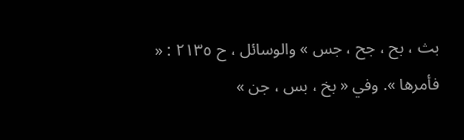بث ، بح ، جح ، جس » والوسائل ، ح ٢١٣٥ : « فأمرها ». وفي « بخ ، بس ، جن »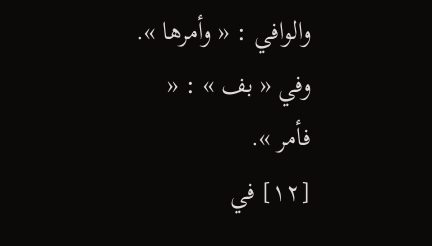والوافي : « وأمرها ». وفي « بف » : « فأمر ».
[١٢] في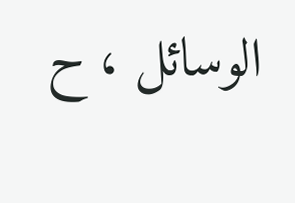الوسائل ، ح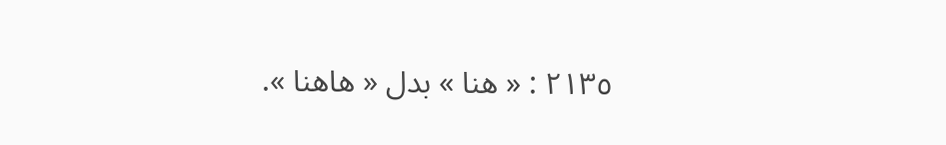٢١٣٥ : « هنا » بدل « هاهنا ».